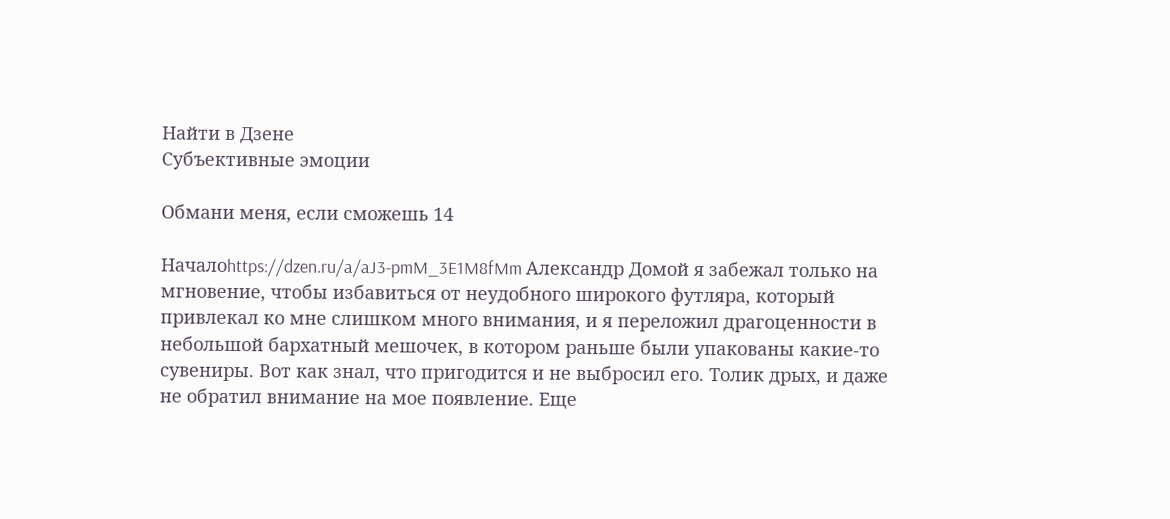Найти в Дзене
Субъективные эмоции

Обмани меня, если сможешь 14

Началоhttps://dzen.ru/a/aJ3-pmM_3E1M8fMm Александр Домой я забежал только на мгновение, чтобы избавиться от неудобного широкого футляра, который привлекал ко мне слишком много внимания, и я переложил драгоценности в небольшой бархатный мешочек, в котором раньше были упакованы какие-то сувениры. Вот как знал, что пригодится и не выбросил его. Толик дрых, и даже не обратил внимание на мое появление. Еще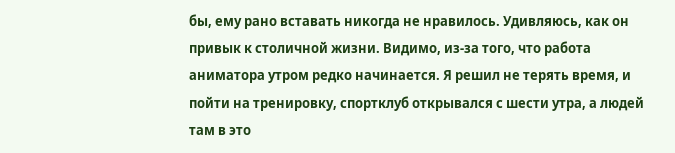бы, ему рано вставать никогда не нравилось. Удивляюсь, как он привык к столичной жизни. Видимо, из-за того, что работа аниматора утром редко начинается. Я решил не терять время, и пойти на тренировку, спортклуб открывался с шести утра, а людей там в это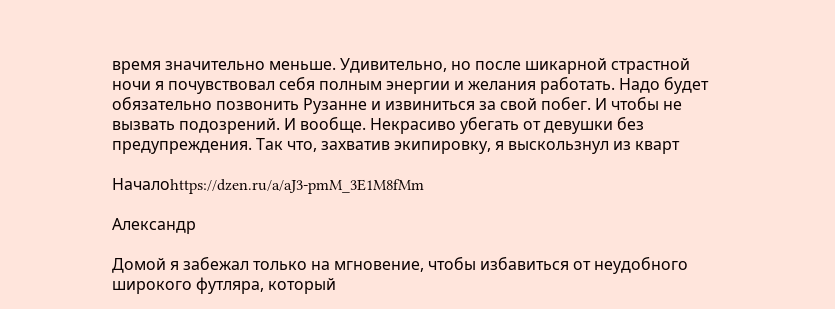время значительно меньше. Удивительно, но после шикарной страстной ночи я почувствовал себя полным энергии и желания работать. Надо будет обязательно позвонить Рузанне и извиниться за свой побег. И чтобы не вызвать подозрений. И вообще. Некрасиво убегать от девушки без предупреждения. Так что, захватив экипировку, я выскользнул из кварт

Началоhttps://dzen.ru/a/aJ3-pmM_3E1M8fMm

Александр

Домой я забежал только на мгновение, чтобы избавиться от неудобного широкого футляра, который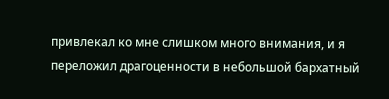привлекал ко мне слишком много внимания, и я переложил драгоценности в небольшой бархатный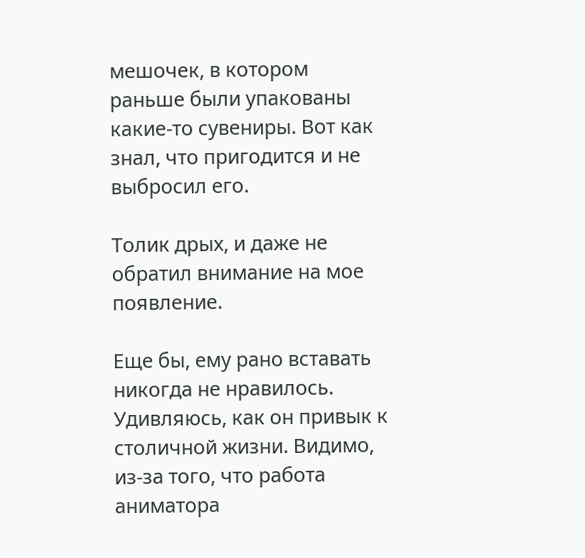мешочек, в котором раньше были упакованы какие-то сувениры. Вот как знал, что пригодится и не выбросил его.

Толик дрых, и даже не обратил внимание на мое появление.

Еще бы, ему рано вставать никогда не нравилось. Удивляюсь, как он привык к столичной жизни. Видимо, из-за того, что работа аниматора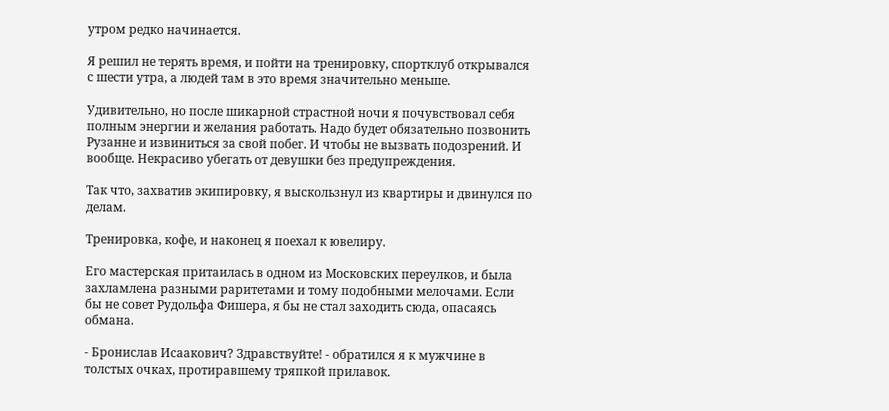утром редко начинается.

Я решил не терять время, и пойти на тренировку, спортклуб открывался с шести утра, а людей там в это время значительно меньше.

Удивительно, но после шикарной страстной ночи я почувствовал себя полным энергии и желания работать. Надо будет обязательно позвонить Рузанне и извиниться за свой побег. И чтобы не вызвать подозрений. И вообще. Некрасиво убегать от девушки без предупреждения.

Так что, захватив экипировку, я выскользнул из квартиры и двинулся по делам.

Тренировка, кофе, и наконец я поехал к ювелиру.

Его мастерская притаилась в одном из Московских переулков, и была захламлена разными раритетами и тому подобными мелочами. Если бы не совет Рудольфа Фишера, я бы не стал заходить сюда, опасаясь обмана.

- Бронислав Исаакович? Здравствуйте! - обратился я к мужчине в толстых очках, протиравшему тряпкой прилавок.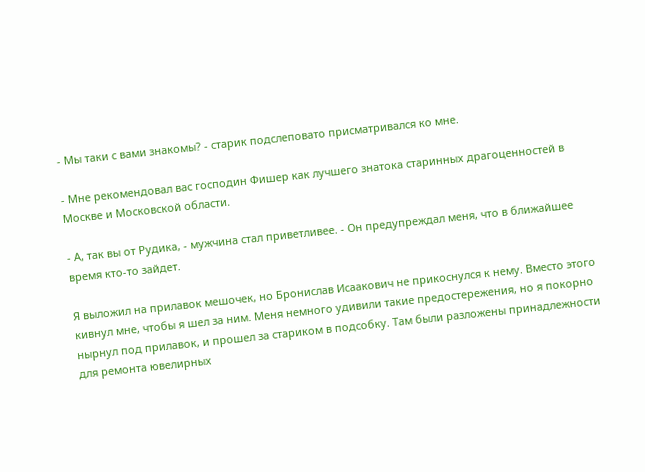- Мы таки с вами знакомы? - старик подслеповато присматривался ко мне.

- Мне рекомендовал вас господин Фишер как лучшего знатока старинных драгоценностей в Москве и Московской области.

- А, так вы от Рудика, - мужчина стал приветливее. - Он предупреждал меня, что в ближайшее время кто-то зайдет.

Я выложил на прилавок мешочек, но Бронислав Исаакович не прикоснулся к нему. Вместо этого кивнул мне, чтобы я шел за ним. Меня немного удивили такие предостережения, но я покорно нырнул под прилавок, и прошел за стариком в подсобку. Там были разложены принадлежности для ремонта ювелирных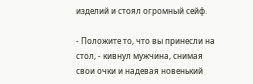изделий и стоял огромный сейф.

- Положите то, что вы принесли на стол, - кивнул мужчина, снимая свои очки и надевая новенький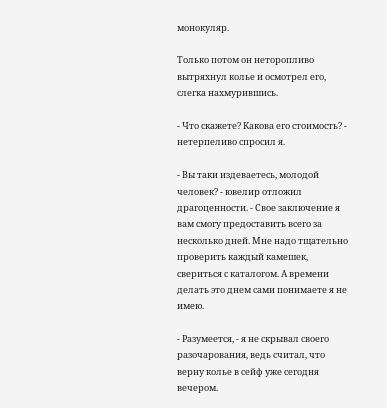монокуляр.

Только потом он неторопливо вытряхнул колье и осмотрел его, слегка нахмурившись.

- Что скажете? Какова его стоимость? - нетерпеливо спросил я.

- Вы таки издеваетесь, молодой человек? - ювелир отложил драгоценности. - Свое заключение я вам смогу предоставить всего за несколько дней. Мне надо тщательно проверить каждый камешек, свериться с каталогом. А времени делать это днем сами понимаете я не имею.

- Разумеется, - я не скрывал своего разочарования, ведь считал, что верну колье в сейф уже сегодня вечером.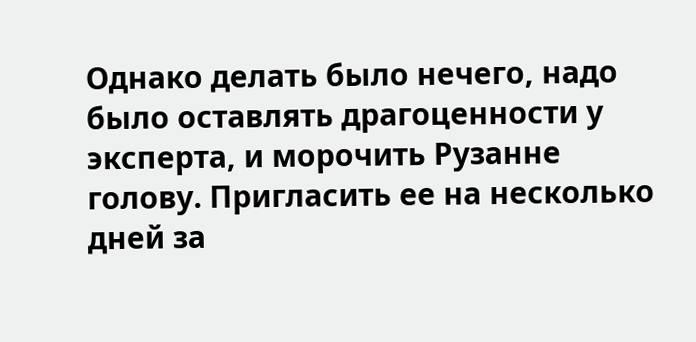Однако делать было нечего, надо было оставлять драгоценности у эксперта, и морочить Рузанне голову. Пригласить ее на несколько дней за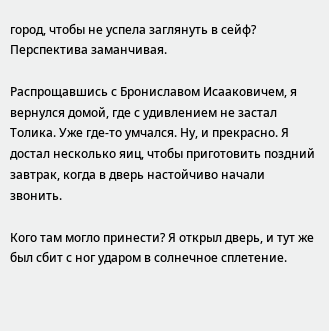город, чтобы не успела заглянуть в сейф? Перспектива заманчивая.

Распрощавшись с Брониславом Исааковичем, я вернулся домой, где с удивлением не застал Толика. Уже где-то умчался. Ну, и прекрасно. Я достал несколько яиц, чтобы приготовить поздний завтрак, когда в дверь настойчиво начали звонить.

Кого там могло принести? Я открыл дверь, и тут же был сбит с ног ударом в солнечное сплетение.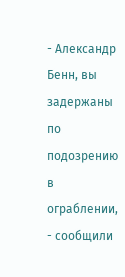- Александр Бенн, вы задержаны по подозрению в ограблении, - сообщили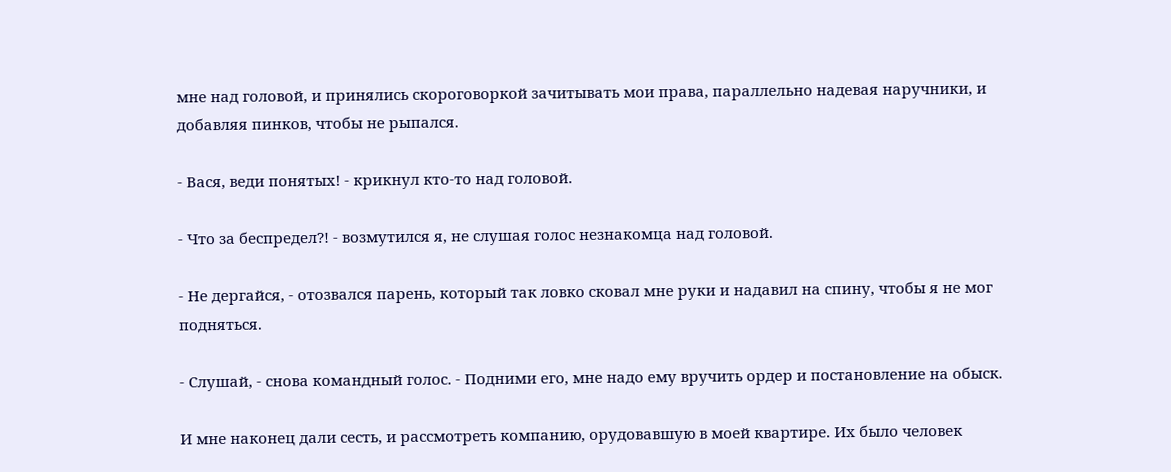мне над головой, и принялись скороговоркой зачитывать мои права, параллельно надевая наручники, и добавляя пинков, чтобы не рыпался.

- Вася, веди понятых! - крикнул кто-то над головой.

- Что за беспредел?! - возмутился я, не слушая голос незнакомца над головой.

- Не дергайся, - отозвался парень, который так ловко сковал мне руки и надавил на спину, чтобы я не мог подняться.

- Слушай, - снова командный голос. - Подними его, мне надо ему вручить ордер и постановление на обыск.

И мне наконец дали сесть, и рассмотреть компанию, орудовавшую в моей квартире. Их было человек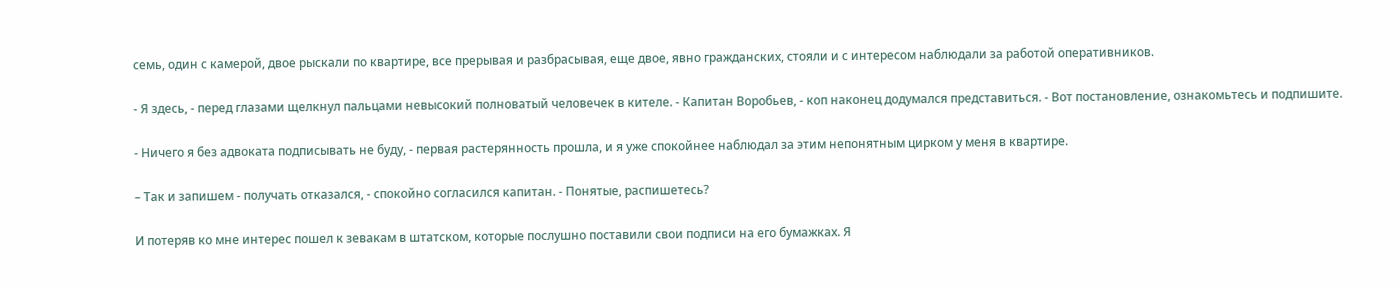семь, один с камерой, двое рыскали по квартире, все прерывая и разбрасывая, еще двое, явно гражданских, стояли и с интересом наблюдали за работой оперативников.

- Я здесь, - перед глазами щелкнул пальцами невысокий полноватый человечек в кителе. - Капитан Воробьев, - коп наконец додумался представиться. - Вот постановление, ознакомьтесь и подпишите.

- Ничего я без адвоката подписывать не буду, - первая растерянность прошла, и я уже спокойнее наблюдал за этим непонятным цирком у меня в квартире.

– Так и запишем - получать отказался, - спокойно согласился капитан. - Понятые, распишетесь?

И потеряв ко мне интерес пошел к зевакам в штатском, которые послушно поставили свои подписи на его бумажках. Я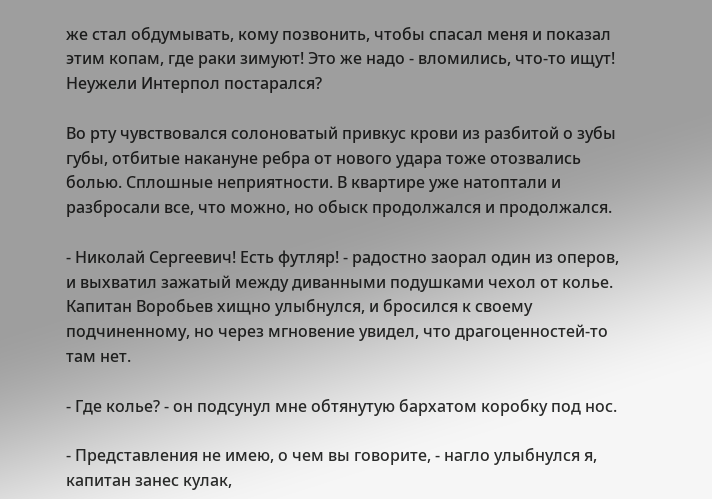же стал обдумывать, кому позвонить, чтобы спасал меня и показал этим копам, где раки зимуют! Это же надо - вломились, что-то ищут! Неужели Интерпол постарался?

Во рту чувствовался солоноватый привкус крови из разбитой о зубы губы, отбитые накануне ребра от нового удара тоже отозвались болью. Сплошные неприятности. В квартире уже натоптали и разбросали все, что можно, но обыск продолжался и продолжался.

- Николай Сергеевич! Есть футляр! - радостно заорал один из оперов, и выхватил зажатый между диванными подушками чехол от колье. Капитан Воробьев хищно улыбнулся, и бросился к своему подчиненному, но через мгновение увидел, что драгоценностей-то там нет.

- Где колье? - он подсунул мне обтянутую бархатом коробку под нос.

- Представления не имею, о чем вы говорите, - нагло улыбнулся я, капитан занес кулак,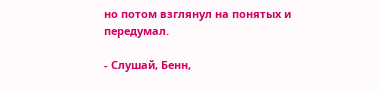но потом взглянул на понятых и передумал.

- Слушай, Бенн,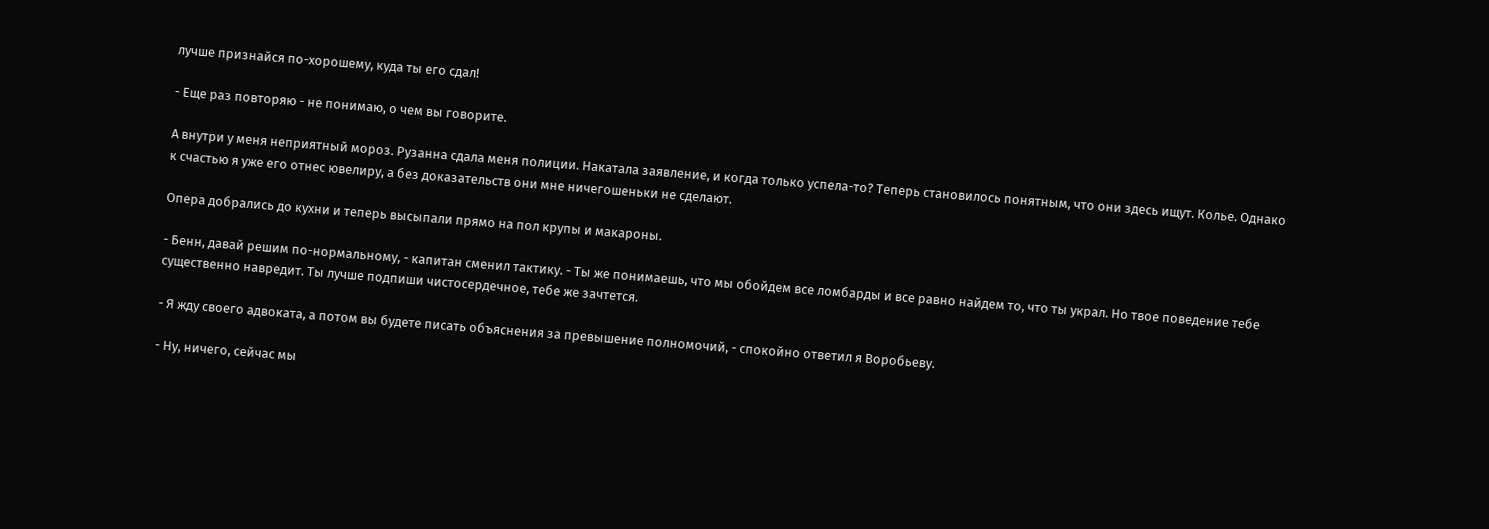лучше признайся по-хорошему, куда ты его сдал!

- Еще раз повторяю - не понимаю, о чем вы говорите.

А внутри у меня неприятный мороз. Рузанна сдала меня полиции. Накатала заявление, и когда только успела-то? Теперь становилось понятным, что они здесь ищут. Колье. Однако к счастью я уже его отнес ювелиру, а без доказательств они мне ничегошеньки не сделают.

Опера добрались до кухни и теперь высыпали прямо на пол крупы и макароны.

- Бенн, давай решим по-нормальному, - капитан сменил тактику. - Ты же понимаешь, что мы обойдем все ломбарды и все равно найдем то, что ты украл. Но твое поведение тебе существенно навредит. Ты лучше подпиши чистосердечное, тебе же зачтется.

- Я жду своего адвоката, а потом вы будете писать объяснения за превышение полномочий, - спокойно ответил я Воробьеву.

- Ну, ничего, сейчас мы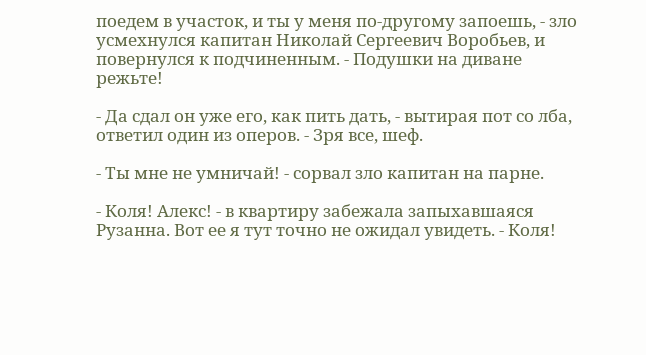поедем в участок, и ты у меня по-другому запоешь, - зло усмехнулся капитан Николай Сергеевич Воробьев, и повернулся к подчиненным. - Подушки на диване режьте!

- Да сдал он уже его, как пить дать, - вытирая пот со лба, ответил один из оперов. - Зря все, шеф.

- Ты мне не умничай! - сорвал зло капитан на парне.

- Коля! Алекс! - в квартиру забежала запыхавшаяся Рузанна. Вот ее я тут точно не ожидал увидеть. - Коля!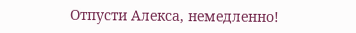Отпусти Алекса, немедленно!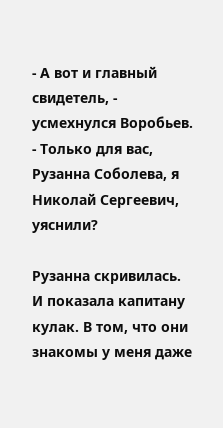- А вот и главный свидетель, - усмехнулся Воробьев. - Только для вас, Рузанна Соболева, я Николай Сергеевич, уяснили?

Рузанна скривилась. И показала капитану кулак. В том, что они знакомы у меня даже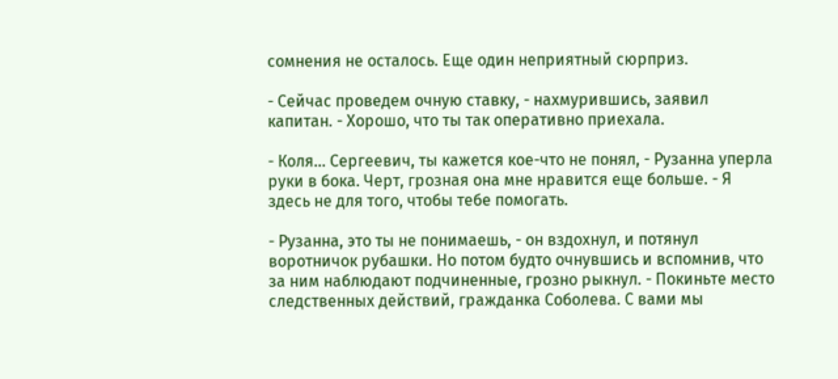сомнения не осталось. Еще один неприятный сюрприз.

- Сейчас проведем очную ставку, - нахмурившись, заявил капитан. - Хорошо, что ты так оперативно приехала.

- Коля... Сергеевич, ты кажется кое-что не понял, - Рузанна уперла руки в бока. Черт, грозная она мне нравится еще больше. - Я здесь не для того, чтобы тебе помогать.

- Рузанна, это ты не понимаешь, - он вздохнул, и потянул воротничок рубашки. Но потом будто очнувшись и вспомнив, что за ним наблюдают подчиненные, грозно рыкнул. - Покиньте место следственных действий, гражданка Соболева. С вами мы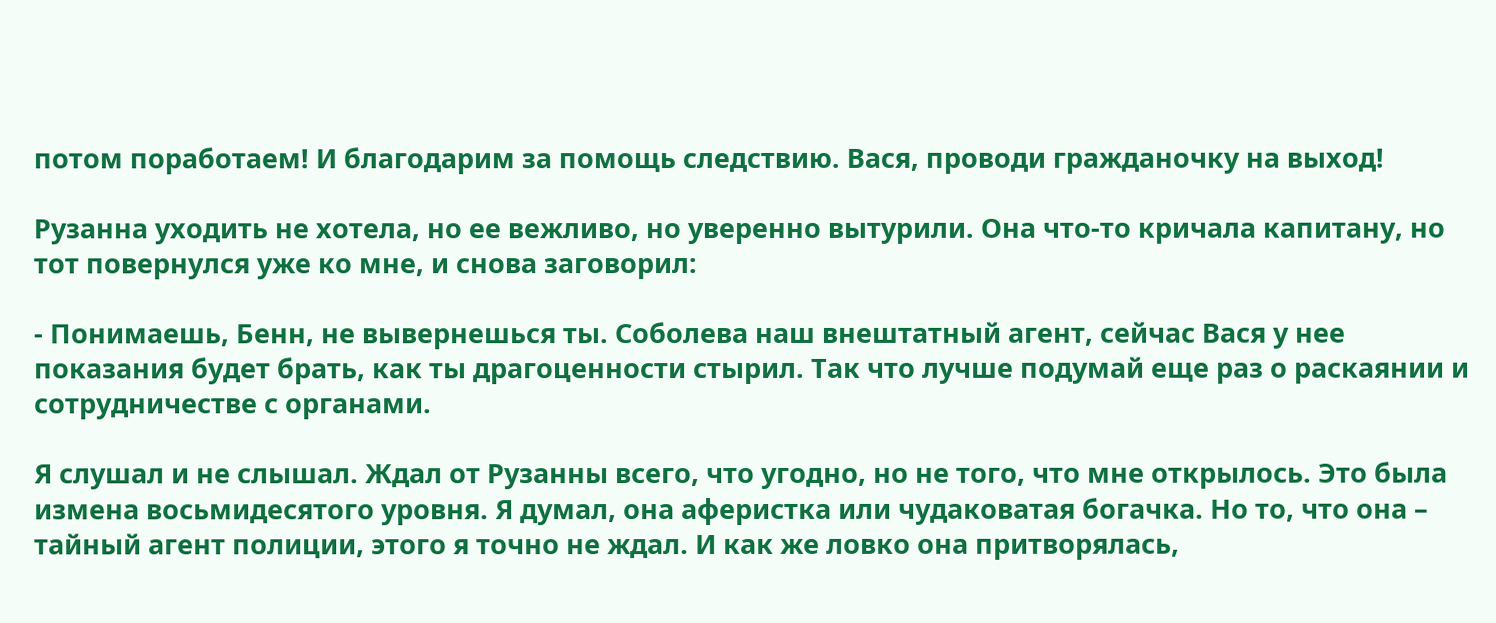потом поработаем! И благодарим за помощь следствию. Вася, проводи гражданочку на выход!

Рузанна уходить не хотела, но ее вежливо, но уверенно вытурили. Она что-то кричала капитану, но тот повернулся уже ко мне, и снова заговорил:

- Понимаешь, Бенн, не вывернешься ты. Соболева наш внештатный агент, сейчас Вася у нее показания будет брать, как ты драгоценности стырил. Так что лучше подумай еще раз о раскаянии и сотрудничестве с органами.

Я слушал и не слышал. Ждал от Рузанны всего, что угодно, но не того, что мне открылось. Это была измена восьмидесятого уровня. Я думал, она аферистка или чудаковатая богачка. Но то, что она – тайный агент полиции, этого я точно не ждал. И как же ловко она притворялась,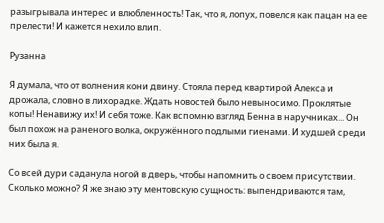разыгрывала интерес и влюбленность! Так, что я, лопух, повелся как пацан на ее прелести! И кажется нехило влип.

Рузанна

Я думала, что от волнения кони двину. Стояла перед квартирой Алекса и дрожала, словно в лихорадке. Ждать новостей было невыносимо. Проклятые копы! Ненавижу их! И себя тоже. Как вспомню взгляд Бенна в наручниках... Он был похож на раненого волка, окружённого подлыми гиенами. И худшей среди них была я.

Со всей дури саданула ногой в дверь, чтобы напомнить о своем присутствии. Сколько можно? Я же знаю эту ментовскую сущность: выпендриваются там,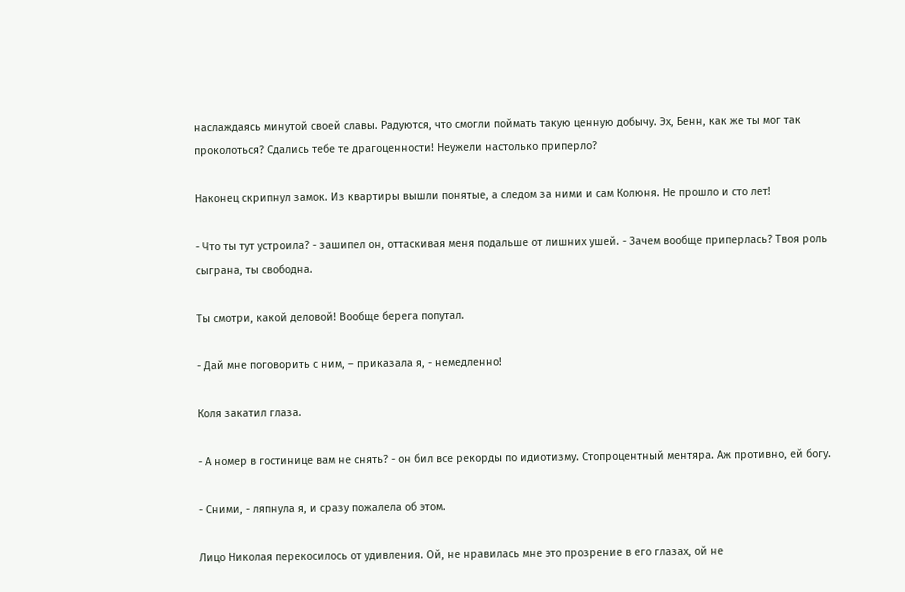наслаждаясь минутой своей славы. Радуются, что смогли поймать такую ценную добычу. Эх, Бенн, как же ты мог так проколоться? Сдались тебе те драгоценности! Неужели настолько приперло?

Наконец скрипнул замок. Из квартиры вышли понятые, а следом за ними и сам Колюня. Не прошло и сто лет!

- Что ты тут устроила? - зашипел он, оттаскивая меня подальше от лишних ушей. - Зачем вообще приперлась? Твоя роль сыграна, ты свободна.

Ты смотри, какой деловой! Вообще берега попутал.

- Дай мне поговорить с ним, – приказала я, - немедленно!

Коля закатил глаза.

- А номер в гостинице вам не снять? - он бил все рекорды по идиотизму. Стопроцентный ментяра. Аж противно, ей богу.

- Сними, - ляпнула я, и сразу пожалела об этом.

Лицо Николая перекосилось от удивления. Ой, не нравилась мне это прозрение в его глазах, ой не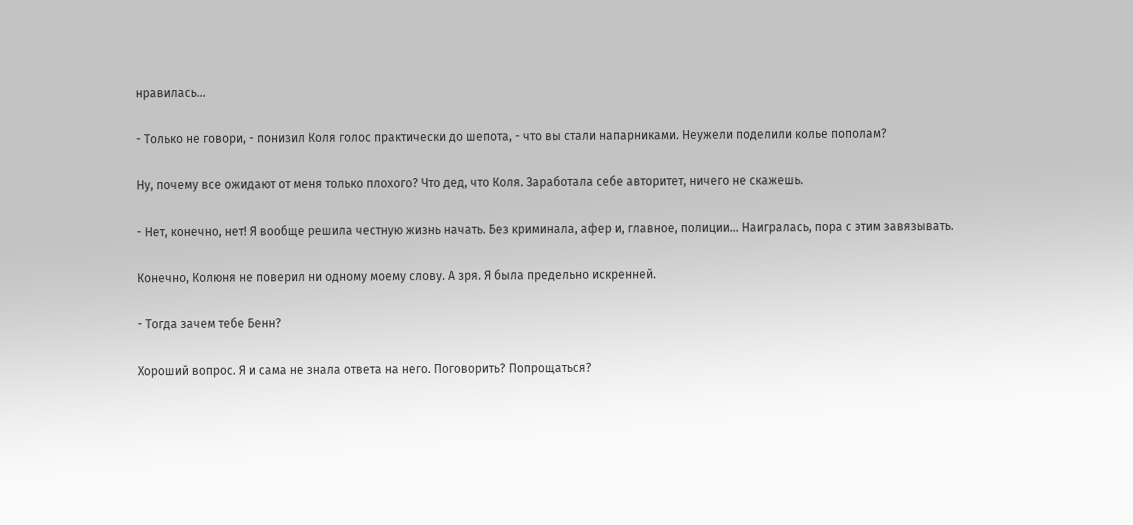нравилась…

- Только не говори, - понизил Коля голос практически до шепота, - что вы стали напарниками. Неужели поделили колье пополам?

Ну, почему все ожидают от меня только плохого? Что дед, что Коля. Заработала себе авторитет, ничего не скажешь.

- Нет, конечно, нет! Я вообще решила честную жизнь начать. Без криминала, афер и, главное, полиции... Наигралась, пора с этим завязывать.

Конечно, Колюня не поверил ни одному моему слову. А зря. Я была предельно искренней.

- Тогда зачем тебе Бенн?

Хороший вопрос. Я и сама не знала ответа на него. Поговорить? Попрощаться?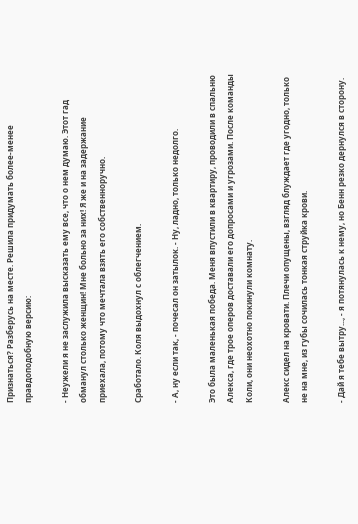Признаться? Разберусь на месте. Решила придумать более-менее правдоподобную версию:

- Неужели я не заслужила высказать ему все, что о нем думаю. Этот гад обманул столько женщин! Мне больно за них! Я же и на задержание приехала, потому что мечтала взять его собственноручно.

Сработало. Коля выдохнул с облегчением.

- А, ну если так, - почесал он затылок. - Ну, ладно, только недолго.

Это была маленькая победа. Меня впустили в квартиру, проводили в спальню Алекса, где трое оперов доставали его допросами и угрозами. После команды Коли, они неохотно покинули комнату.

Алекс сидел на кровати. Плечи опущены, взгляд блуждает где угодно, только не на мне, из губы сочилась тонкая струйка крови.

- Дай я тебе вытру..., - я потянулась к нему, но Бенн резко дернулся в сторону.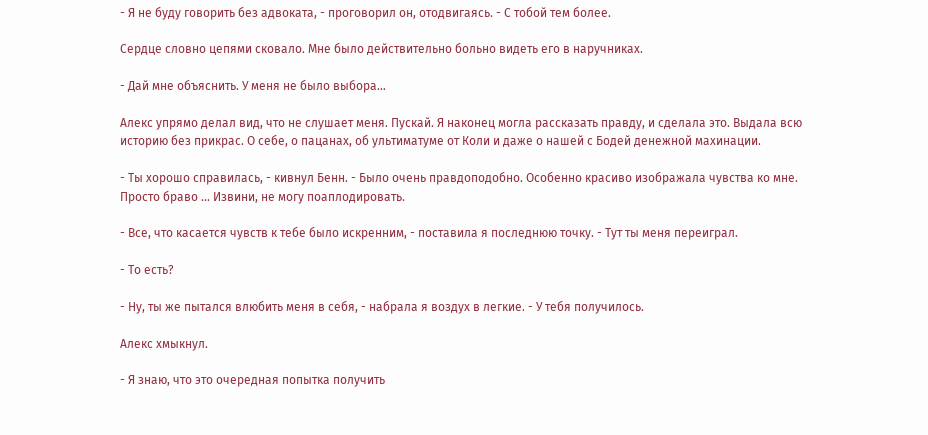- Я не буду говорить без адвоката, - проговорил он, отодвигаясь. - С тобой тем более.

Сердце словно цепями сковало. Мне было действительно больно видеть его в наручниках.

- Дай мне объяснить. У меня не было выбора…

Алекс упрямо делал вид, что не слушает меня. Пускай. Я наконец могла рассказать правду, и сделала это. Выдала всю историю без прикрас. О себе, о пацанах, об ультиматуме от Коли и даже о нашей с Бодей денежной махинации.

- Ты хорошо справилась, - кивнул Бенн. - Было очень правдоподобно. Особенно красиво изображала чувства ко мне. Просто браво ... Извини, не могу поаплодировать.

- Все, что касается чувств к тебе было искренним, - поставила я последнюю точку. - Тут ты меня переиграл.

- То есть?

- Ну, ты же пытался влюбить меня в себя, - набрала я воздух в легкие. - У тебя получилось.

Алекс хмыкнул.

- Я знаю, что это очередная попытка получить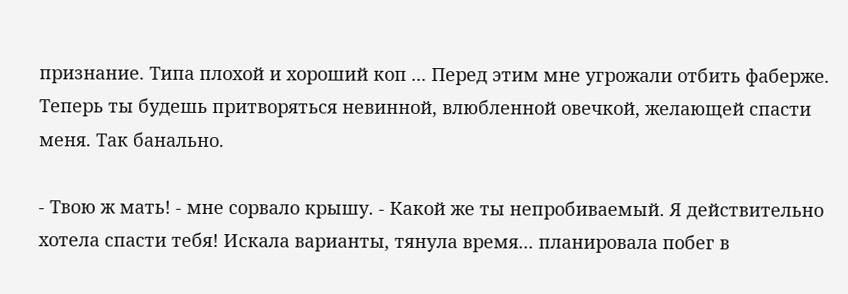признание. Типа плохой и хороший коп ... Перед этим мне угрожали отбить фаберже. Теперь ты будешь притворяться невинной, влюбленной овечкой, желающей спасти меня. Так банально.

- Твою ж мать! - мне сорвало крышу. - Какой же ты непробиваемый. Я действительно хотела спасти тебя! Искала варианты, тянула время... планировала побег в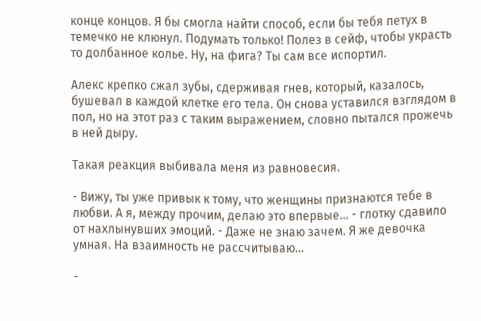конце концов. Я бы смогла найти способ, если бы тебя петух в темечко не клюнул. Подумать только! Полез в сейф, чтобы украсть то долбанное колье. Ну, на фига? Ты сам все испортил.

Алекс крепко сжал зубы, сдерживая гнев, который, казалось, бушевал в каждой клетке его тела. Он снова уставился взглядом в пол, но на этот раз с таким выражением, словно пытался прожечь в ней дыру.

Такая реакция выбивала меня из равновесия.

- Вижу, ты уже привык к тому, что женщины признаются тебе в любви. А я, между прочим, делаю это впервые... - глотку сдавило от нахлынувших эмоций. - Даже не знаю зачем. Я же девочка умная. На взаимность не рассчитываю…

-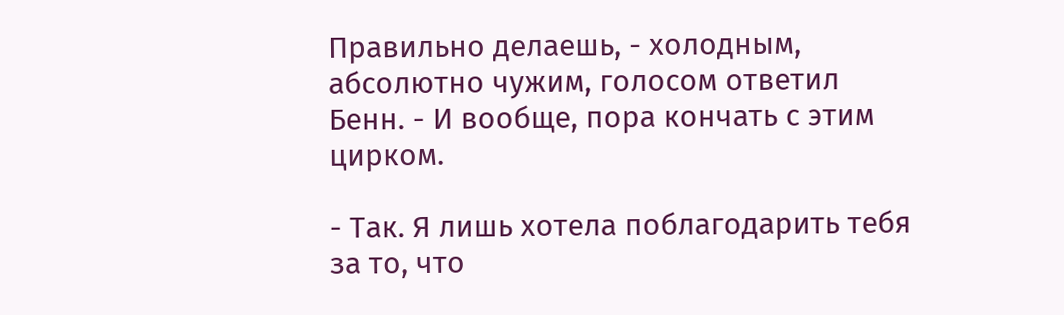Правильно делаешь, - холодным, абсолютно чужим, голосом ответил Бенн. - И вообще, пора кончать с этим цирком.

- Так. Я лишь хотела поблагодарить тебя за то, что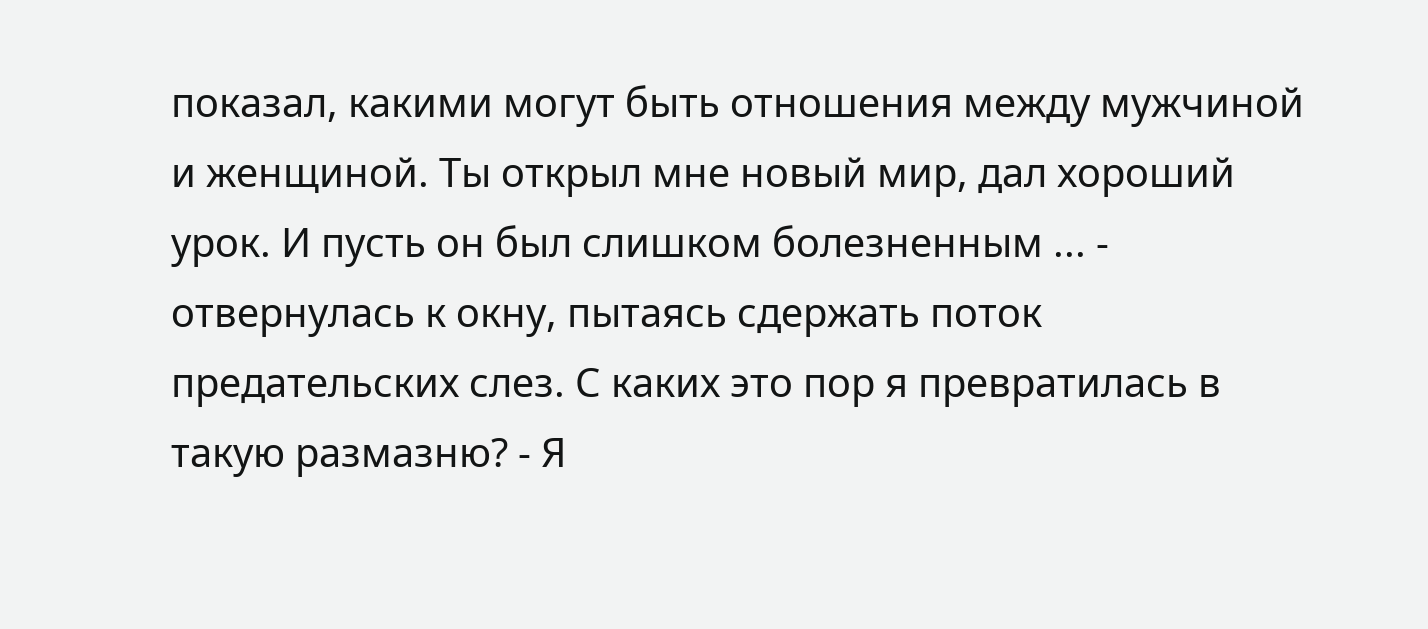показал, какими могут быть отношения между мужчиной и женщиной. Ты открыл мне новый мир, дал хороший урок. И пусть он был слишком болезненным ... - отвернулась к окну, пытаясь сдержать поток предательских слез. С каких это пор я превратилась в такую размазню? - Я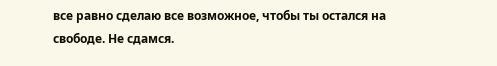все равно сделаю все возможное, чтобы ты остался на свободе. Не сдамся.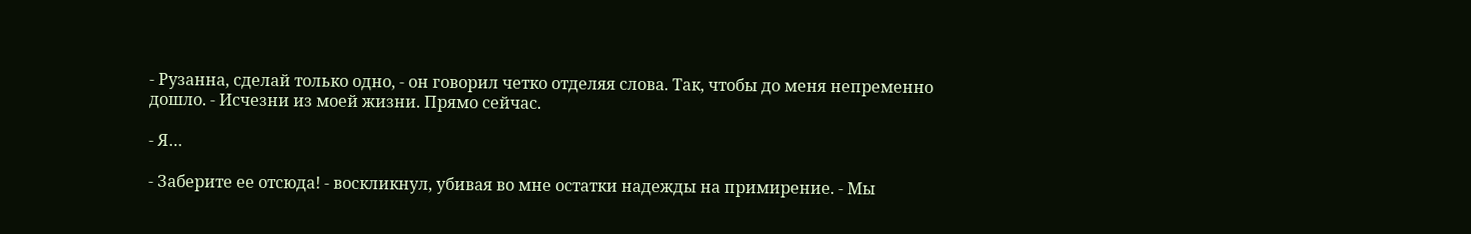- Рузанна, сделай только одно, - он говорил четко отделяя слова. Так, чтобы до меня непременно дошло. - Исчезни из моей жизни. Прямо сейчас.

- Я…

- Заберите ее отсюда! - воскликнул, убивая во мне остатки надежды на примирение. - Мы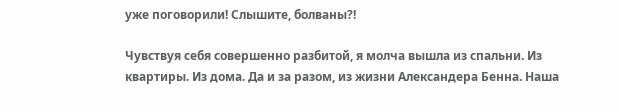уже поговорили! Слышите, болваны?!

Чувствуя себя совершенно разбитой, я молча вышла из спальни. Из квартиры. Из дома. Да и за разом, из жизни Александера Бенна. Наша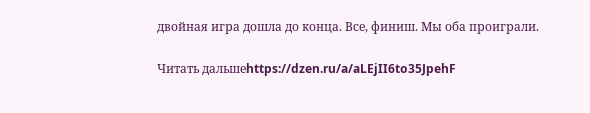двойная игра дошла до конца. Все, финиш. Мы оба проиграли.

Читать дальшеhttps://dzen.ru/a/aLEjII6to35JpehF